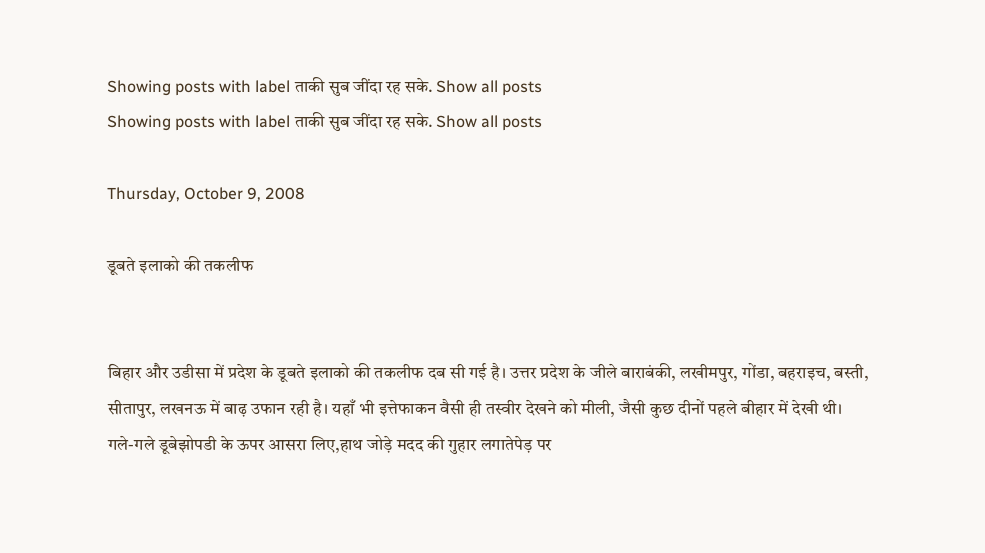Showing posts with label ताकी सुब जींदा रह सके. Show all posts
Showing posts with label ताकी सुब जींदा रह सके. Show all posts

Thursday, October 9, 2008

डूबते इलाको की तकलीफ


बिहार और उडीसा में प्रदेश के डूबते इलाको की तकलीफ दब सी गई है। उत्तर प्रदेश के जीले बाराबंकी, लखीमपुर, गोंडा, बहराइच, बस्ती, सीतापुर, लखनऊ में बाढ़ उफान रही है। यहाँ भी इत्तेफाकन वैसी ही तस्वीर देखने को मीली, जैसी कुछ दीनों पहले बीहार में देखी थी।
गले-गले डूबेझोपडी के ऊपर आसरा लिए,हाथ जोड़े मदद की गुहार लगातेपेड़ पर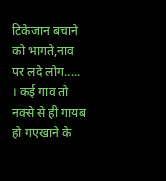टिकेजान बचाने को भागते,नाव पर लदे लोग..... । कई गाव तो नक्से से ही गायब हो गएखाने के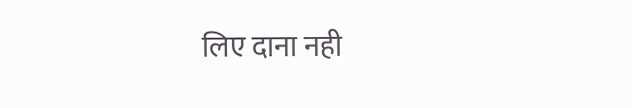लिए दाना नही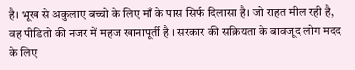है। भूख से अकुलाए बच्चो के लिए माँ के पास सिर्फ दिलासा है। जो राहत मील रही है, वह पीडितो की नजर में महज खानापूर्ती है । सरकार की सक्रियता के बावजूद लोग मदद के लिए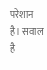परेशान है। सवाल है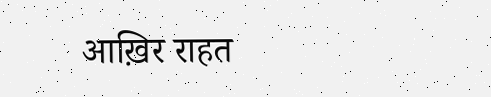आख़िर राहत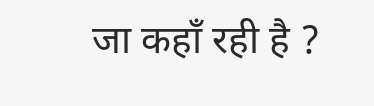जा कहाँ रही है ?